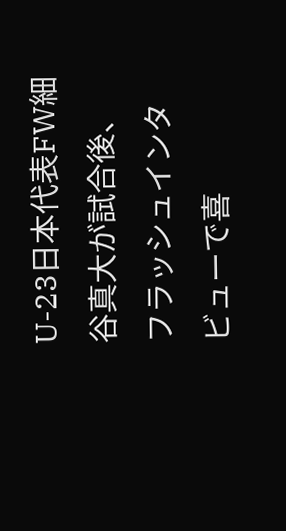U-23日本代表FW細谷真大が試合後、フラッシュインタビューで喜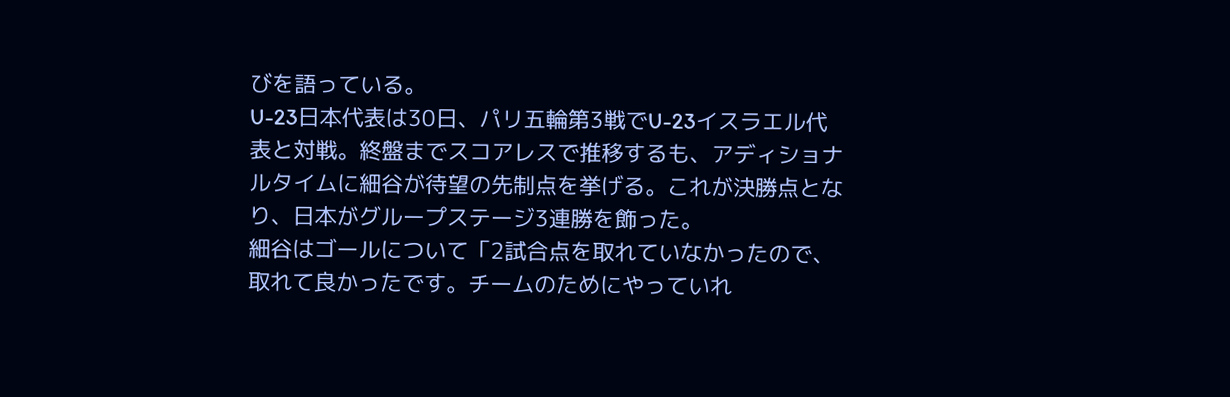びを語っている。
U-23日本代表は30日、パリ五輪第3戦でU-23イスラエル代表と対戦。終盤までスコアレスで推移するも、アディショナルタイムに細谷が待望の先制点を挙げる。これが決勝点となり、日本がグループステージ3連勝を飾った。
細谷はゴールについて「2試合点を取れていなかったので、取れて良かったです。チームのためにやっていれ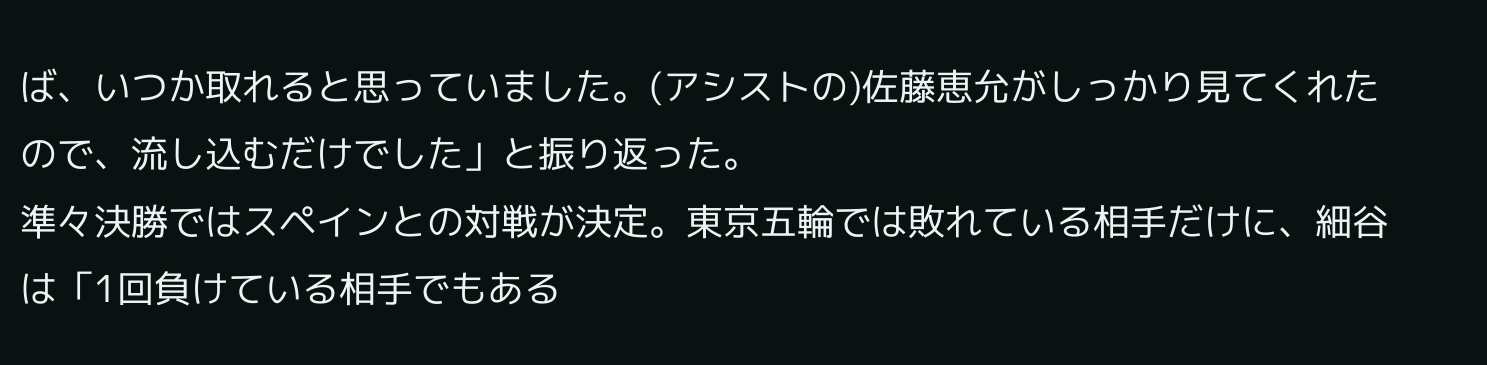ば、いつか取れると思っていました。(アシストの)佐藤恵允がしっかり見てくれたので、流し込むだけでした」と振り返った。
準々決勝ではスペインとの対戦が決定。東京五輪では敗れている相手だけに、細谷は「1回負けている相手でもある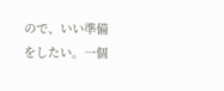ので、いい準備をしたい。一個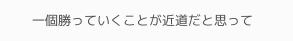一個勝っていくことが近道だと思って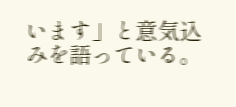います」と意気込みを語っている。